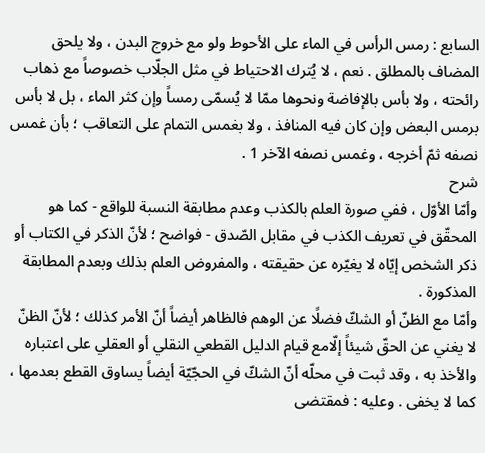السابع : رمس الرأس في الماء على الأحوط ولو مع خروج البدن ، ولا يلحق المضاف بالمطلق . نعم ، لا يُترك الاحتياط في مثل الجلّاب خصوصاً مع ذهاب رائحته ، ولا بأس بالإفاضة ونحوها ممّا لا يُسمّى رمساً وإن كثر الماء ، بل لا بأس برمس البعض وإن كان فيه المنافذ ، ولا بغمس التمام على التعاقب ؛ بأن غمس نصفه ثمّ أخرجه ، وغمس نصفه الآخر 1 .
شرح
وأمّا الأوّل ، ففي صورة العلم بالكذب وعدم مطابقة النسبة للواقع - كما هو المحقّق في تعريف الكذب في مقابل الصّدق - فواضح ؛ لأنّ الذكر في الكتاب أو ذكر الشخص إيّاه لا يغيّره عن حقيقته ، والمفروض العلم بذلك وبعدم المطابقة المذكورة .
وأمّا مع الظنّ أو الشكّ فضلًا عن الوهم فالظاهر أيضاً أنّ الأمر كذلك ؛ لأنّ الظنّ لا يغني عن الحقّ شيئاً إلّامع قيام الدليل القطعي النقلي أو العقلي على اعتباره والأخذ به ، وقد ثبت في محلّه أنّ الشكّ في الحجّيّة أيضاً يساوق القطع بعدمها ، كما لا يخفى . وعليه : فمقتضى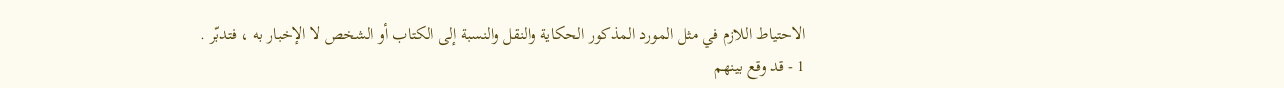الاحتياط اللازم في مثل المورد المذكور الحكاية والنقل والنسبة إلى الكتاب أو الشخص لا الإخبار به ، فتدبّر .
1 - قد وقع بينهم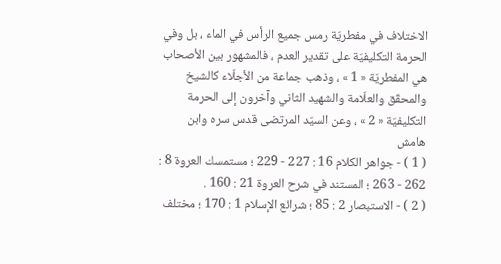الاختلاف في مفطريّة رمس جميع الرأس في الماء ، بل وفي الحرمة التكليفيّة على تقدير العدم ، فالمشهور بين الأصحاب هي المفطريّة « 1 » ، وذهب جماعة من الأجلّاء كالشيخ والمحقّق والعلّامة والشهيد الثاني وآخرون إلى الحرمة التكليفيّة « 2 » ، وعن السيّد المرتضى قدس سره وابن
هامش
( 1 ) - جواهر الكلام 16 : 227 - 229 ؛ مستمسك العروة 8 : 262 - 263 ؛ المستند في شرح العروة 21 : 160 .
( 2 ) - الاستبصار 2 : 85 ؛ شرائع الإسلام 1 : 170 ؛ مختلف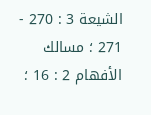الشيعة 3 : 270 - 271 ؛ مسالك الأفهام 2 : 16 ؛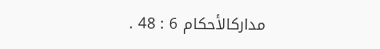مداركالأحكام 6 : 48 .